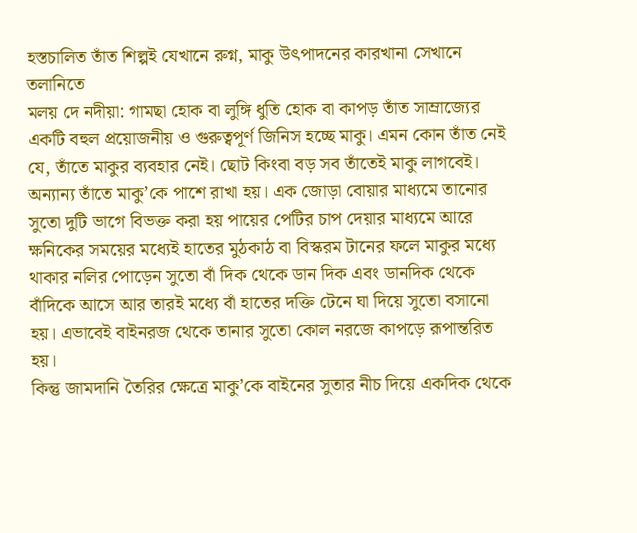হস্তচালিত তাঁত শিল্পই যেখানে রুগ্ন, মাকু উৎপাদনের কারখানা সেখানে তলানিতে
মলয় দে নদীয়া: গামছা হোক বা লুঙ্গি ধুতি হোক বা কাপড় তাঁত সাম্রাজ্যের একটি বহুল প্রয়োজনীয় ও গুরুত্বপূর্ণ জিনিস হচ্ছে মাকু। এমন কোন তাঁত নেই যে, তাঁতে মাকুর ব্যবহার নেই। ছোট কিংবা বড় সব তাঁতেই মাকু লাগবেই। অন্যান্য তাঁতে মাকু’কে পাশে রাখা হয়। এক জোড়া বোয়ার মাধ্যমে তানোর সুতো দুটি ভাগে বিভক্ত করা হয় পায়ের পেটির চাপ দেয়ার মাধ্যমে আরে ক্ষনিকের সময়ের মধ্যেই হাতের মুঠকাঠ বা বিস্করম টানের ফলে মাকুর মধ্যে থাকার নলির পোড়েন সুতো বাঁ দিক থেকে ডান দিক এবং ডানদিক থেকে বাঁদিকে আসে আর তারই মধ্যে বাঁ হাতের দক্তি টেনে ঘা দিয়ে সুতো বসানো হয়। এভাবেই বাইনরজ থেকে তানার সুতো কোল নরজে কাপড়ে রূপান্তরিত হয়।
কিন্তু জামদানি তৈরির ক্ষেত্রে মাকু’কে বাইনের সুতার নীচ দিয়ে একদিক থেকে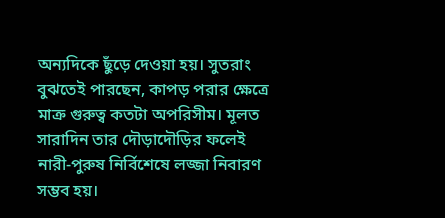অন্যদিকে ছুঁড়ে দেওয়া হয়। সুতরাং বুঝতেই পারছেন, কাপড় পরার ক্ষেত্রে মাক্র গুরুত্ব কতটা অপরিসীম। মূলত সারাদিন তার দৌড়াদৌড়ির ফলেই নারী-পুরুষ নির্বিশেষে লজ্জা নিবারণ সম্ভব হয়।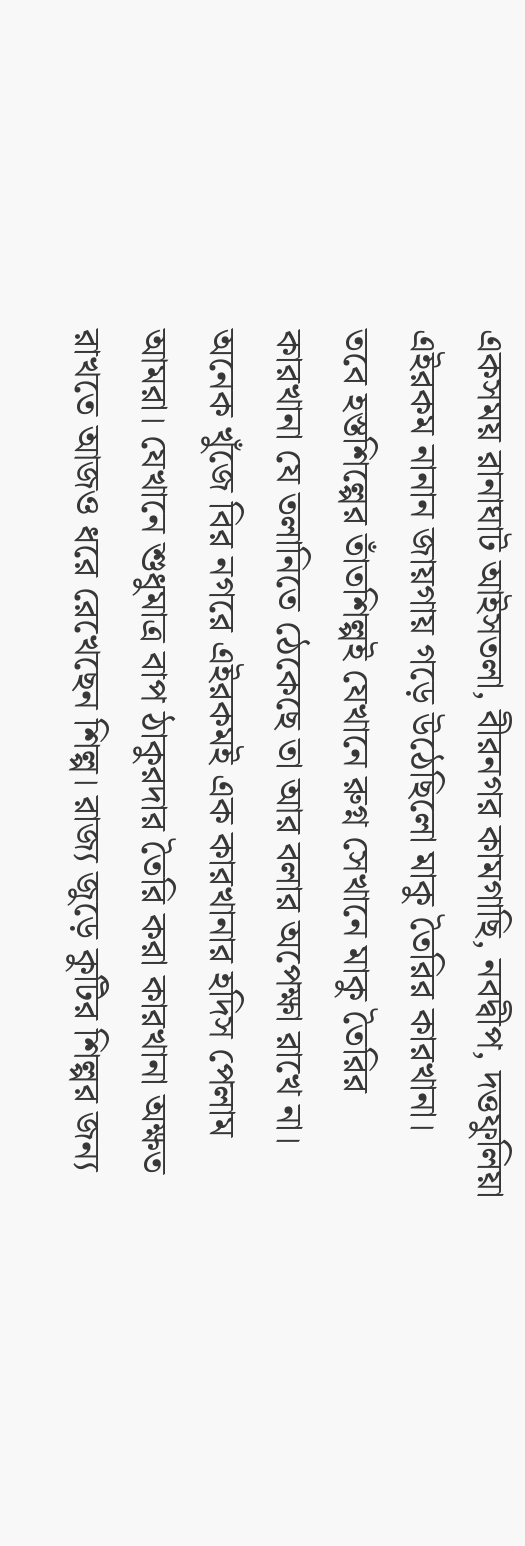একসময় রানাঘাট আইসতলা, বীরনগর কামগাছি, নবদ্বীপ, দত্তফুলিয়া এইরকম নানান জায়গায় গড়ে উঠেছিলো মাকু তৈরির কারখানা। তবে হস্তশিল্পের তাঁতশিল্পই যেখানে রুগ্ন সেখানে মাকু তৈরির কারখানা যে তলানিতে ঠেকেছে তা আর বলার অপেক্ষা রাখে না। অনেক খুঁজে বির নগরে এইরকমই এক কারখানার হদিস পেলাম আমরা। যেখানে শুধুমাত্র বাপ ঠাকুরদার তৈরি করা কারখানা অক্ষত রাখতে আজও ধরে রেখেছেন শিল্প। রাজ্য জুড়ে কুটির শিল্পর জন্য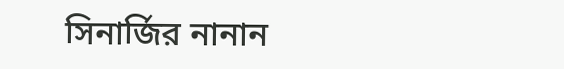সিনার্জির নানান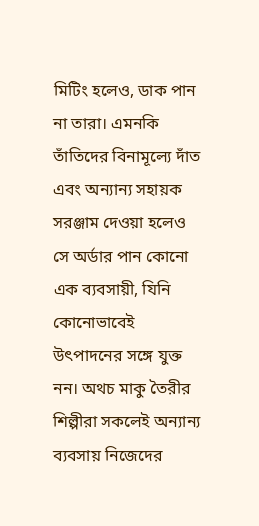মিটিং হলেও, ডাক পান না তারা। এমনকি তাঁতিদের বিনামূল্যে দাঁত এবং অন্যান্য সহায়ক সরঞ্জাম দেওয়া হলেও সে অর্ডার পান কোনো এক ব্যবসায়ী, যিনি কোনোভাবেই উৎপাদনের সঙ্গে যুক্ত নন। অথচ মাকু তৈরীর শিল্পীরা সকলেই অন্যান্য ব্যবসায় নিজেদের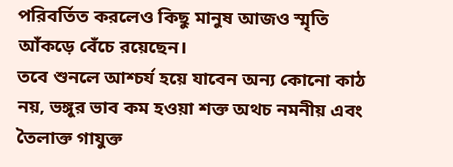পরিবর্তিত করলেও কিছু মানুষ আজও স্মৃতি আঁকড়ে বেঁচে রয়েছেন।
তবে শুনলে আশ্চর্য হয়ে যাবেন অন্য কোনো কাঠ নয়, ভঙ্গুর ভাব কম হওয়া শক্ত অথচ নমনীয় এবং তৈলাক্ত গাযুক্ত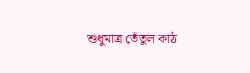শুধুমাত্র তেঁতুল কাঠ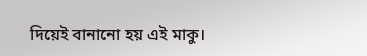দিয়েই বানানো হয় এই মাকু।